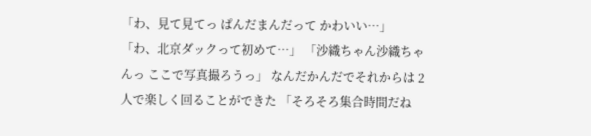「わ、見て見てっ ぱんだまんだって かわいい…」 「わ、北京ダックって初めて…」 「沙織ちゃん沙織ちゃんっ ここで写真撮ろうっ」 なんだかんだでそれからは 2人で楽しく回ることができた 「そろそろ集合時間だね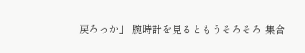戻ろっか」 腕時計を見るともうそろそろ 集合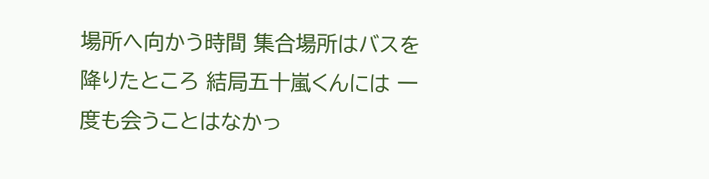場所へ向かう時間 集合場所はバスを降りたところ 結局五十嵐くんには 一度も会うことはなかっ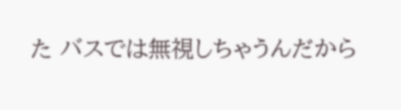た バスでは無視しちゃうんだから